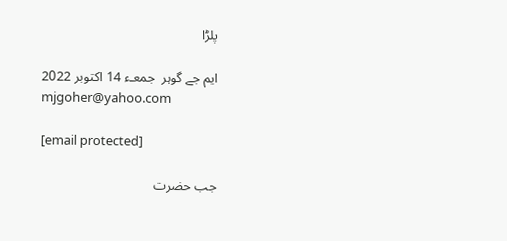پلڑا

ایم جے گوہر  جمعـء 14 اکتوبر 2022
mjgoher@yahoo.com

[email protected]

جب حضرت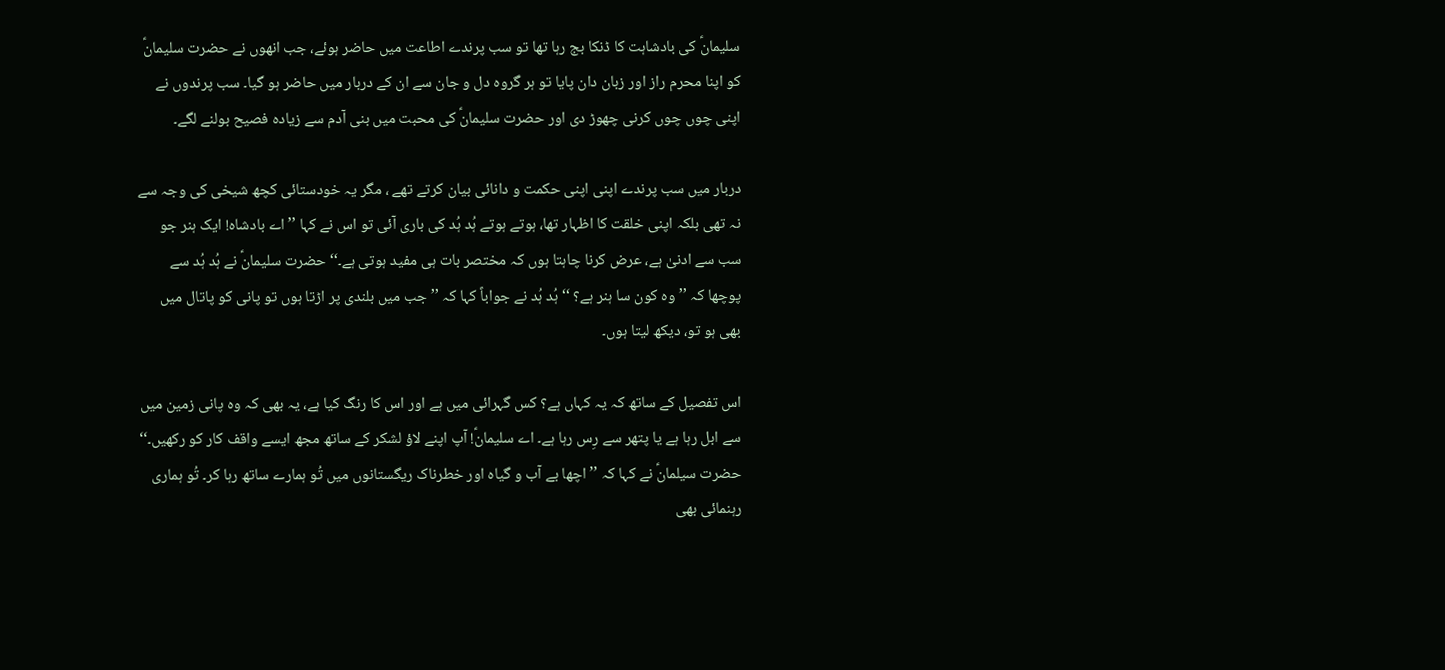سلیمانؑ کی بادشاہت کا ڈنکا بج رہا تھا تو سب پرندے اطاعت میں حاضر ہوئے، جب انھوں نے حضرت سلیمانؑ کو اپنا محرم راز اور زبان دان پایا تو ہر گروہ دل و جان سے ان کے دربار میں حاضر ہو گیا۔ سب پرندوں نے اپنی چوں چوں کرنی چھوڑ دی اور حضرت سلیمانؑ کی محبت میں بنی آدم سے زیادہ فصیح بولنے لگے۔

دربار میں سب پرندے اپنی اپنی حکمت و دانائی بیان کرتے تھے ، مگر یہ خودستائی کچھ شیخی کی وجہ سے نہ تھی بلکہ اپنی خلقت کا اظہار تھا، ہوتے ہوتے ہُد ہُد کی باری آئی تو اس نے کہا ’’ اے بادشاہ! ایک ہنر جو سب سے ادنیٰ ہے، عرض کرنا چاہتا ہوں کہ مختصر بات ہی مفید ہوتی ہے۔‘‘ حضرت سلیمانؑ نے ہُد ہُد سے پوچھا کہ ’’ وہ کون سا ہنر ہے؟ ‘‘ ہُد ہُد نے جواباً کہا کہ ’’ جب میں بلندی پر اڑتا ہوں تو پانی کو پاتال میں بھی ہو تو، دیکھ لیتا ہوں۔

اس تفصیل کے ساتھ کہ یہ کہاں ہے؟ کس گہرائی میں ہے اور اس کا رنگ کیا ہے، یہ بھی کہ وہ پانی زمین میں سے ابل رہا ہے یا پتھر سے رِس رہا ہے۔ اے سلیمانؑ! آپ اپنے لاؤ لشکر کے ساتھ مجھ ایسے واقف کار کو رکھیں۔‘‘ حضرت سیلمانؑ نے کہا کہ ’’ اچھا بے آب و گیاہ اور خطرناک ریگستانوں میں تُو ہمارے ساتھ رہا کر۔ تُو ہماری رہنمائی بھی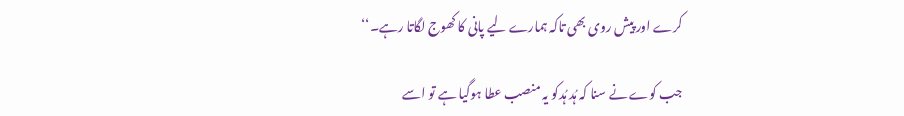کرے اور پیش روی بھی تاکہ ہمارے لیے پانی کا کھوج لگاتا رہے۔‘‘

جب کوے نے سنا کہ ہُد ہُدکو یہ منصب عطا ہوگیا ہے تو اسے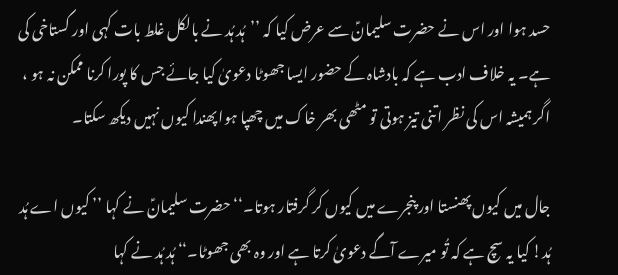حسد ہوا اور اس نے حضرت سلیمانؑ سے عرض کیا کہ ’’ہُد ہُد نے بالکل غلط بات کہی اور گستاخی کی ہے۔ یہ خلاف ادب ہے کہ بادشاہ کے حضور ایسا جھوٹا دعویٰ کیا جائے جس کا پورا کرنا ممکن نہ ہو ، اگر ہمیشہ اس کی نظر اتنی تیز ہوتی تو مٹھی بھر خاک میں چھپا ہوا پھندا کیوں نہیں دیکھ سکتا۔

جال میں کیوں پھنستا اور پنجرے میں کیوں کر گرفتار ہوتا۔‘‘ حضرت سلیمانؑ نے کہا ’’ کیوں اے ہُد ہُد! کیا یہ سچ ہے کہ تُو میرے آگے دعویٰ کرتا ہے اور وہ بھی جھوٹا۔‘‘ ہُد ہُد نے کہا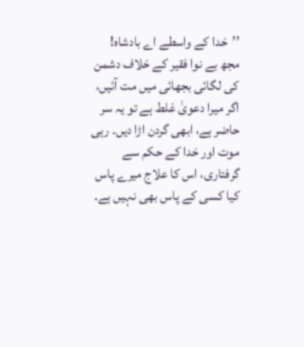’’خدا کے واسطے اے بادشاہ! مجھ بے نوا فقیر کے خلاف دشمن کی لگائی بجھائی میں مت آئیں، اگر میرا دعویٰ غلط ہے تو یہ سر حاضر ہے، ابھی گردن اڑا دیں۔ رہی موت اور خدا کے حکم سے گرفتاری، اس کا علاج میرے پاس کیا کسی کے پاس بھی نہیں ہے۔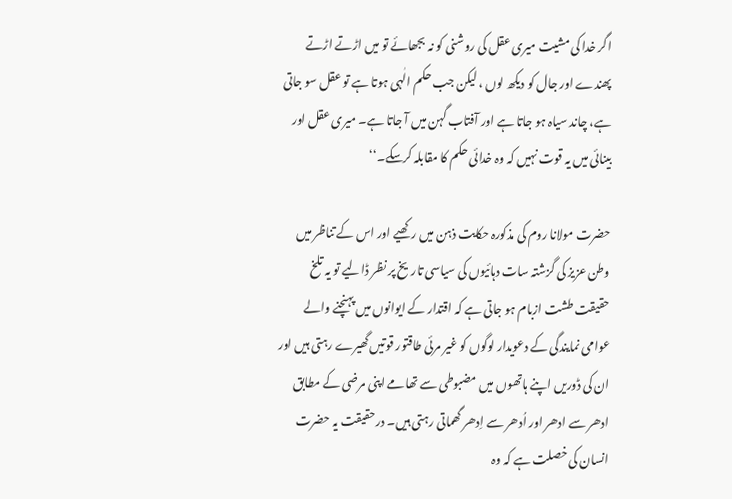اگر خدا کی مشیت میری عقل کی روشنی کو نہ بجھائے تو میں اڑتے اڑتے پھندے اور جال کو دیکھ لوں ، لیکن جب حکم الٰہی ہوتا ہے تو عقل سو جاتی ہے، چاند سیاہ ہو جاتا ہے اور آفتاب گہن میں آ جاتا ہے۔ میری عقل اور بینائی میں یہ قوت نہیں کہ وہ خدائی حکم کا مقابلہ کرسکے۔‘‘

حضرت مولانا روم کی مذکورہ حکایت ذہن میں رکھیے اور اس کے تناظر میں وطن عزیز کی گزشتہ سات دہائیوں کی سیاسی تاریخ پر نظر ڈالیے تو یہ تلخ حقیقت طشت ازبام ہو جاتی ہے کہ اقتدار کے ایوانوں میں پہنچنے والے عوامی نمایندگی کے دعویدار لوگوں کو غیر مرئی طاقتور قوتیں گھیرے رہتی ہیں اور ان کی ڈوریں اپنے ہاتھوں میں مضبوطی سے تھامے اپنی مرضی کے مطابق ادھر سے ادھر اور اُدھر سے اِدھر گھماتی رہتی ہیں۔ درحقیقت یہ حضرت انسان کی خصلت ہے کہ وہ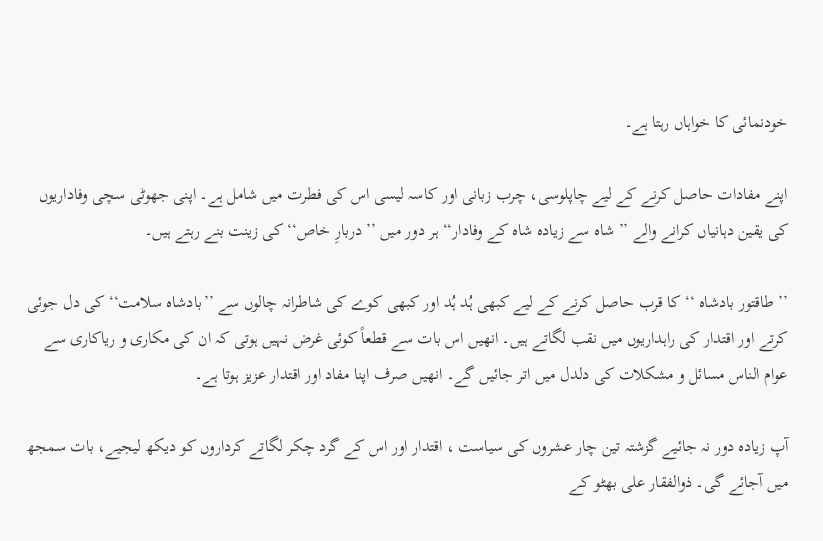خودنمائی کا خواہاں رہتا ہے۔

اپنے مفادات حاصل کرنے کے لیے چاپلوسی، چرب زبانی اور کاسہ لیسی اس کی فطرت میں شامل ہے۔ اپنی جھوٹی سچی وفاداریوں کی یقین دہانیاں کرانے والے ’’ شاہ سے زیادہ شاہ کے وفادار‘‘ ہر دور میں ’’ دربارِ خاص‘‘ کی زینت بنے رہتے ہیں۔

’’ طاقتور بادشاہ ‘‘ کا قرب حاصل کرنے کے لیے کبھی ہُد ہُد اور کبھی کوے کی شاطرانہ چالوں سے ’’بادشاہ سلامت‘‘ کی دل جوئی کرتے اور اقتدار کی راہداریوں میں نقب لگاتے ہیں۔ انھیں اس بات سے قطعاً کوئی غرض نہیں ہوتی کہ ان کی مکاری و ریاکاری سے عوام الناس مسائل و مشکلات کی دلدل میں اتر جائیں گے۔ انھیں صرف اپنا مفاد اور اقتدار عزیز ہوتا ہے۔

آپ زیادہ دور نہ جائیے گزشتہ تین چار عشروں کی سیاست ، اقتدار اور اس کے گرد چکر لگاتے کرداروں کو دیکھ لیجیے، بات سمجھ میں آجائے گی۔ ذوالفقار علی بھٹو کے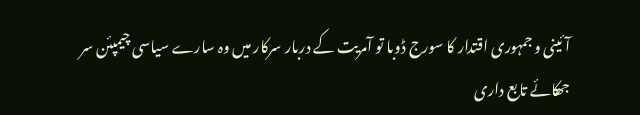آئینی و جمہوری اقتدار کا سورج ڈوبا تو آمریت کے دربار سرکار میں وہ سارے سیاسی چیمپئن سر جھکائے تابع داری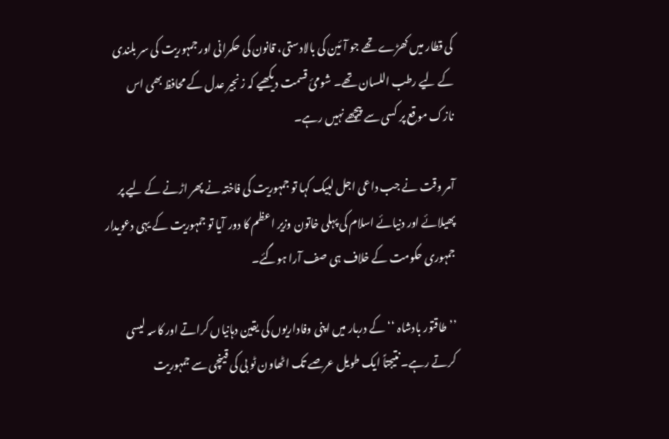کی قطار میں کھڑے تھے جو آئین کی بالادستی، قانون کی حکمرانی اور جمہوریت کی سر بلندی کے لیے رطب اللسان تھے۔ شومیٔ قسمت دیکھیے کہ زنجیر عدل کے محافظ بھی اس نازک موقع پر کسی سے پیچھے نہیں رہے۔

آمر وقت نے جب داعی اجل لبیک کہا تو جمہوریت کی فاختہ نے پھر اڑنے کے لیے پر پھیلائے اور دنیائے اسلام کی پہلی خاتون وزیر اعظم کا دور آیا تو جمہوریت کے یہی دعویدار جمہوری حکومت کے خلاف ہی صف آرا ہوگئے۔

’’ طاقتور بادشاہ ‘‘ کے دربار میں اپنی وفاداریوں کی یقین دہانیاں کراتے اور کاسہ لیسی کرتے رہے۔ نتیجتاً ایک طویل عرصے تک اٹھاون ٹو بی کی قینچی سے جمہوریت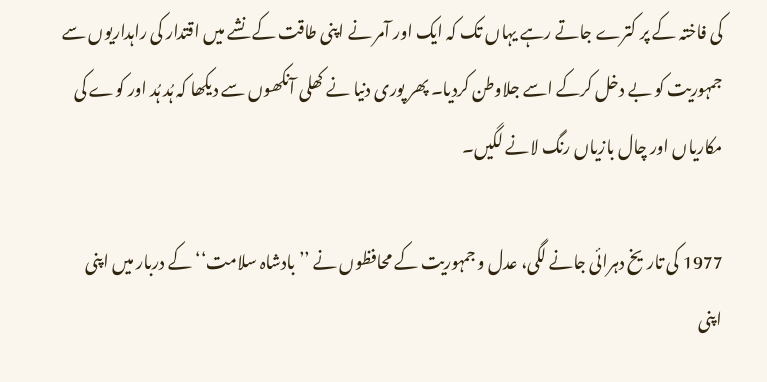کی فاختہ کے پر کترے جاتے رہے یہاں تک کہ ایک اور آمر نے اپنی طاقت کے نشے میں اقتدار کی راہداریوں سے جمہوریت کو بے دخل کرکے اسے جلاوطن کردیا۔ پھر پوری دنیا نے کھلی آنکھوں سے دیکھا کہ ہُد ہُد اور کوے کی مکاریاں اور چال بازیاں رنگ لانے لگیں۔

1977 کی تاریخ دہرائی جانے لگی، عدل و جمہوریت کے محافظوں نے ’’ بادشاہ سلامت‘‘ کے دربار میں اپنی اپنی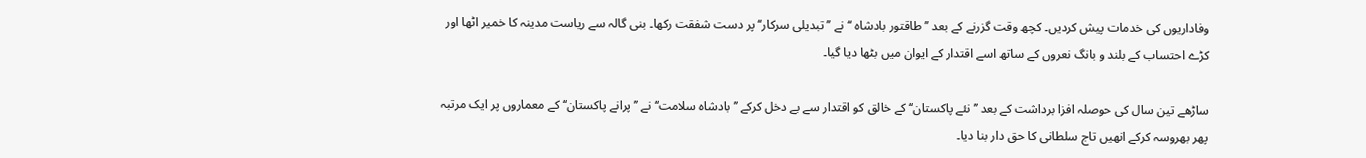وفاداریوں کی خدمات پیش کردیں۔ کچھ وقت گزرنے کے بعد ’’ طاقتور بادشاہ ‘‘ نے ’’تبدیلی سرکار‘‘ پر دست شفقت رکھا۔ بنی گالہ سے ریاست مدینہ کا خمیر اٹھا اور کڑے احتساب کے بلند و بانگ نعروں کے ساتھ اسے اقتدار کے ایوان میں بٹھا دیا گیا۔

ساڑھے تین سال کی حوصلہ افزا برداشت کے بعد ’’نئے پاکستان‘‘ کے خالق کو اقتدار سے بے دخل کرکے ’’بادشاہ سلامت‘‘ نے ’’پرانے پاکستان‘‘ کے معماروں پر ایک مرتبہ پھر بھروسہ کرکے انھیں تاج سلطانی کا حق دار بنا دیا۔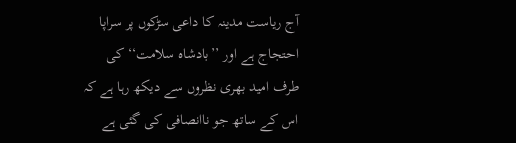آج ریاست مدینہ کا داعی سڑکوں پر سراپا احتجاج ہے اور ’’بادشاہ سلامت‘‘ کی طرف امید بھری نظروں سے دیکھ رہا ہے کہ اس کے ساتھ جو ناانصافی کی گئی ہے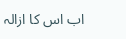اب اس کا ازالہ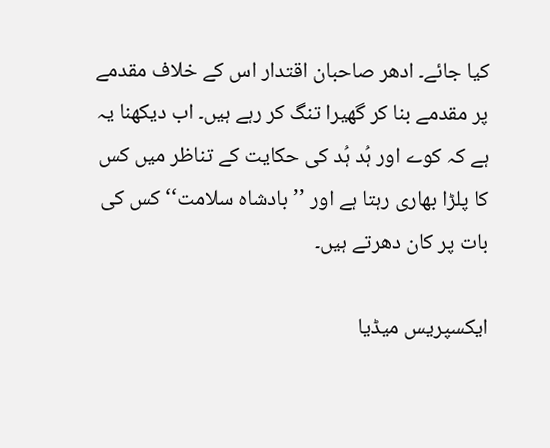کیا جائے۔ ادھر صاحبان اقتدار اس کے خلاف مقدمے پر مقدمے بنا کر گھیرا تنگ کر رہے ہیں۔ اب دیکھنا یہ ہے کہ کوے اور ہُد ہُد کی حکایت کے تناظر میں کس کا پلڑا بھاری رہتا ہے اور ’’بادشاہ سلامت‘‘ کس کی بات پر کان دھرتے ہیں۔

ایکسپریس میڈیا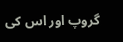گروپ اور اس کی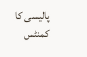پالیسی کا کمنٹس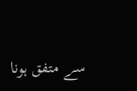سے متفق ہونا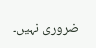ضروری نہیں۔